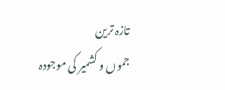تازہ ترین
جموں و کشمیر کی موجودہ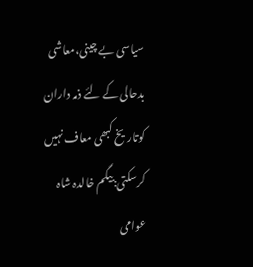سیاسی بے چینی،معاشی بدحالی کے لئے ذمہ داران کوتاریخ کبھی معاف نہیں کرسکتی:بیگم خالدہ شاہ
عوامی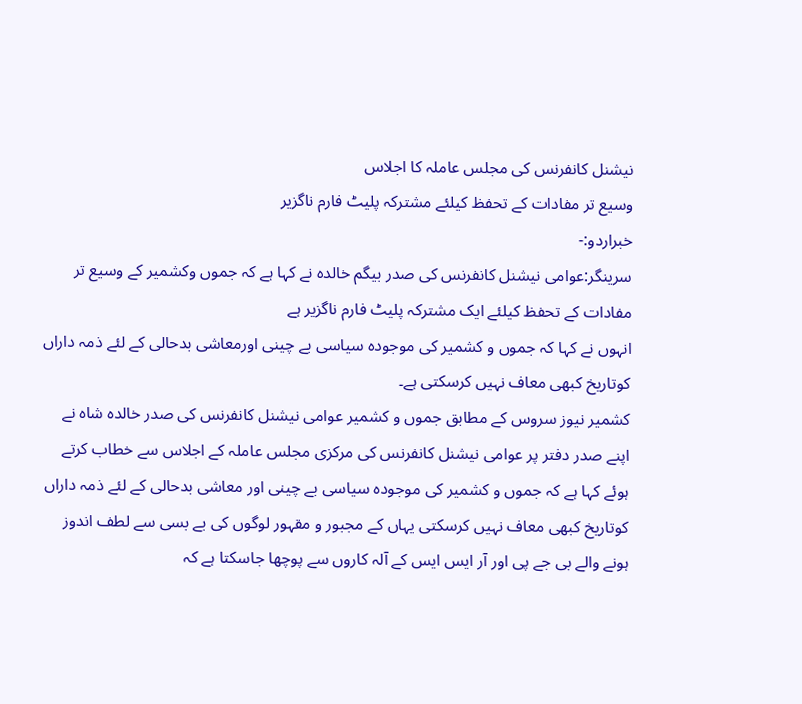نیشنل کانفرنس کی مجلس عاملہ کا اجلاس
وسیع تر مفادات کے تحفظ کیلئے مشترکہ پلیٹ فارم ناگزیر
خبراردو:-
سرینگر:عوامی نیشنل کانفرنس کی صدر بیگم خالدہ نے کہا ہے کہ جموں وکشمیر کے وسیع تر مفادات کے تحفظ کیلئے ایک مشترکہ پلیٹ فارم ناگزیر ہے
انہوں نے کہا کہ جموں و کشمیر کی موجودہ سیاسی بے چینی اورمعاشی بدحالی کے لئے ذمہ داراں کوتاریخ کبھی معاف نہیں کرسکتی ہے۔
کشمیر نیوز سروس کے مطابق جموں و کشمیر عوامی نیشنل کانفرنس کی صدر خالدہ شاہ نے اپنے صدر دفتر پر عوامی نیشنل کانفرنس کی مرکزی مجلس عاملہ کے اجلاس سے خطاب کرتے ہوئے کہا ہے کہ جموں و کشمیر کی موجودہ سیاسی بے چینی اور معاشی بدحالی کے لئے ذمہ داراں کوتاریخ کبھی معاف نہیں کرسکتی یہاں کے مجبور و مقہور لوگوں کی بے بسی سے لطف اندوز ہونے والے بی جے پی اور آر ایس ایس کے آلہ کاروں سے پوچھا جاسکتا ہے کہ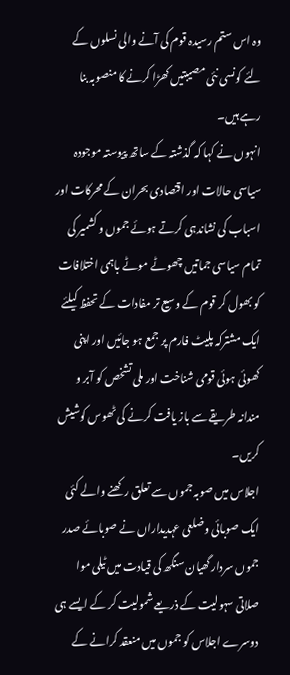وہ اس ستم رسیدہ قوم کی آنے والی نسلوں کے لئے کونسی نئی مصیبتیں کھڑا کرنے کا منصوبہ بنا رہے ہیں۔
انہوں نے کہا کہ گذشتہ کے ساتھ پیوستہ موجودہ سیاسی حالات اور اقتصادی بحران کے محرکات اور اسباب کی نشاندہی کرتے ہوئے جموں و کشمیر کی تمام سیاسی جماتیں چھوٹے موٹے باہمی اختلافات کو بھول کر قوم کے وسیع تر مفادات کے تحفظ کیلئے ایک مشترکہ پلیٹ فارم پر جمع ہو جائیں اور اپنی کھوئی ہوئی قومی شناخت اور ملی تشخص کو آبر و مندانہ طریقے سے باز یافت کرنے کی ٹھوس کوشیش کریں۔
اجلاس میں صوبہ جموں سے تعلق رکھنے والے کئی ایک صوبائی وضلعی عہدیداراں نے صوبائے صدر جموں سردار گھیان سنگھ کی قیادت میں ٹیلی موا صلاتی سہولیت کے ذریعے شمولیت کر کے ایسے ہی دوسرے اجلاس کو جموں میں منعقد کرانے کے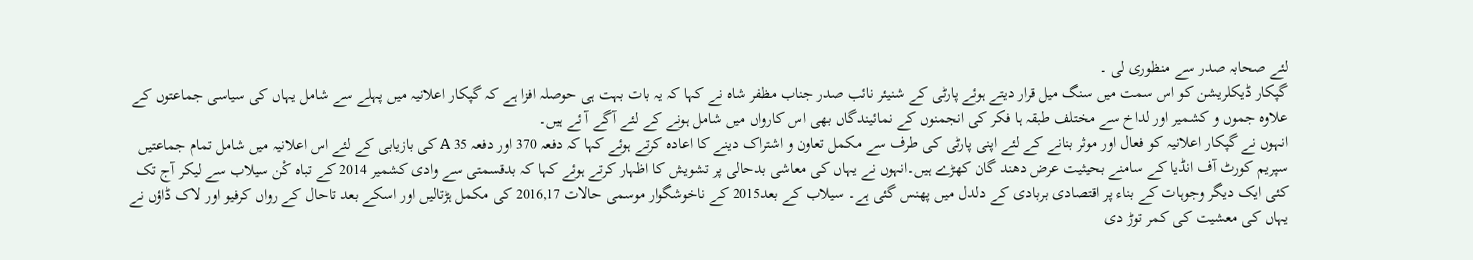لئے صحابہ صدر سے منظوری لی ۔
گپکار ڈیکلریشن کو اس سمت میں سنگ میل قرار دیتے ہوئے پارٹی کے شنیئر نائب صدر جناب مظفر شاہ نے کہا کہ یہ بات بہت ہی حوصلہ افزا ہے کہ گپکار اعلانیہ میں پہلے سے شامل یہاں کی سیاسی جماعتوں کے علاوہ جموں و کشمیر اور لداخ سے مختلف طبقہ ہا فکر کی انجمنوں کے نمائیندگاں بھی اس کارواں میں شامل ہونے کے لئے آگے آ ئے ہیں۔
انہوں نے گپکار اعلانیہ کو فعال اور موثر بنانے کے لئے اپنی پارٹی کی طرف سے مکمل تعاون و اشتراک دینے کا اعادہ کرتے ہوئے کہا کہ دفعہ 370 اور دفعہ 35 A کی بازیابی کے لئے اس اعلانیہ میں شامل تمام جماعتیں سپریم کورٹ آف انڈیا کے سامنے بحیثیت عرض دھند گان کھڑے ہیں۔انہوں نے یہاں کی معاشی بدحالی پر تشویش کا اظہار کرتے ہوئے کہا کہ بدقسمتی سے وادی کشمیر 2014 کے تباہ کْن سیلاب سے لیکر آج تک کئی ایک دیگر وجوہات کے بناء پر اقتصادی بربادی کے دلدل میں پھنس گئی ہے۔ سیلاب کے بعد2015 کے ناخوشگوار موسمی حالات 2016,17 کی مکمل ہڑتالیں اور اسکے بعد تاحال کے رواں کرفیو اور لاک ڈاؤں نے یہاں کی معشیت کی کمر توڑ دی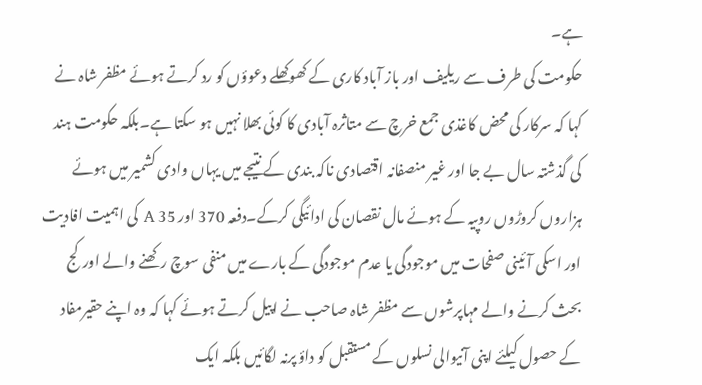ہے۔
حکومت کی طرف سے ریلیف اور باز آباد کاری کے کھوکھلے دعوؤں کو رد کرتے ہوئے مظفر شاہ نے کہا کہ سرکار کی محض کاغذی جمع خرچ سے متاثرہ آبادی کا کوئی بھلا نہیں ہو سکتا ہے۔بلکہ حکومت ہند کی گذشتہ سال بے جا اور غیر منصفانہ اقتصادی ناکہ بندی کے نتیجے میں یہاں وادی کشمیر میں ہوئے ہزاروں کروڑوں روپیہ کے ہوئے مال نقصان کی ادائیگی کرکے۔دفعہ 370 اور 35 A کی اہمیت افادیت اور اسکی آئینی صفحات میں موجودگی یا عدم موجودگی کے بارے میں منفی سوچ رکھنے والے اورکج بحث کرنے والے مہاپرشوں سے مظفر شاہ صاحب نے اپیل کرتے ہوئے کہا کہ وہ اپنے حقیرمفاد کے حصول کیلئے اپنی آنیوالی نسلوں کے مستقبل کو داؤ پرنہ لگائیں بلکہ ایک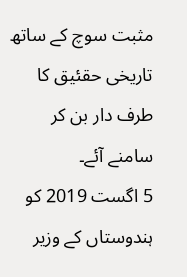مثبت سوچ کے ساتھ تاریخی حقئیق کا طرف دار بن کر سامنے آئے۔
5 اگست 2019 کو ہندوستاں کے وزیر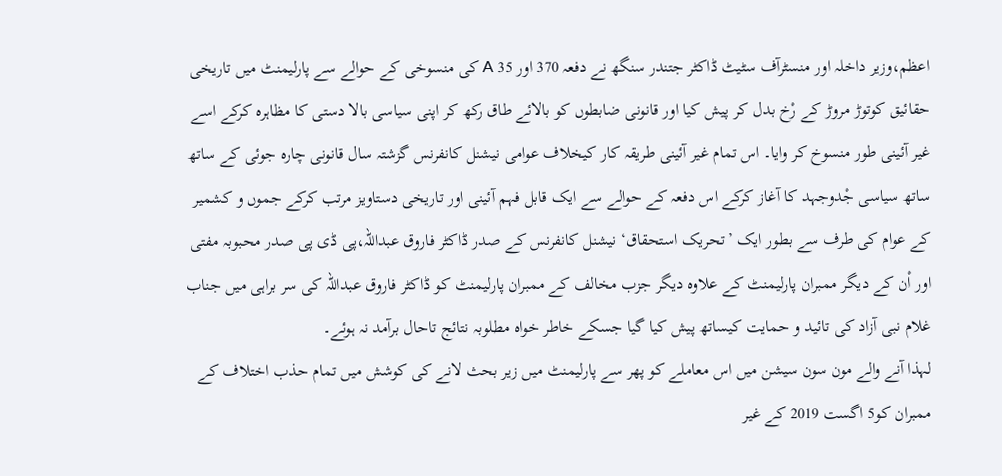اعظم،وزیر داخلہ اور منسٹرآف سٹیٹ ڈاکٹر جتندر سنگھ نے دفعہ 370 اور 35 A کی منسوخی کے حوالے سے پارلیمنٹ میں تاریخی حقائیق کوتوڑ مروڑ کے رْخ بدل کر پیش کیا اور قانونی ضابطوں کو بالائے طاق رکھ کر اپنی سیاسی بالا دستی کا مظاہرہ کرکے اسے غیر آئینی طور منسوخ کر وایا۔ اس تمام غیر آئینی طریقہ کار کیخلاف عوامی نیشنل کانفرنس گزشتہ سال قانونی چارہ جوئی کے ساتھ ساتھ سیاسی جْدوجہد کا آغاز کرکے اس دفعہ کے حوالے سے ایک قابل فہم آئینی اور تاریخی دستاویز مرتب کرکے جموں و کشمیر کے عوام کی طرف سے بطور ایک ’تحریک استحقاق‘ نیشنل کانفرنس کے صدر ڈاکٹر فاروق عبداللہ،پی ڈی پی صدر محبوبہ مفتی اور اْن کے دیگر ممبران پارلیمنٹ کے علاوہ دیگر جزب مخالف کے ممبران پارلیمنٹ کو ڈاکٹر فاروق عبداللہ کی سر براہی میں جناب غلام نبی آزاد کی تائید و حمایت کیساتھ پیش کیا گیا جسکے خاطر خواہ مطلوبہ نتائج تاحال برآمد نہ ہوئے۔
لہذا آنے والے مون سون سیشن میں اس معاملے کو پھر سے پارلیمنٹ میں زیر بحث لانے کی کوشش میں تمام حذب اختلاف کے ممبران کو5 اگست 2019 کے غیر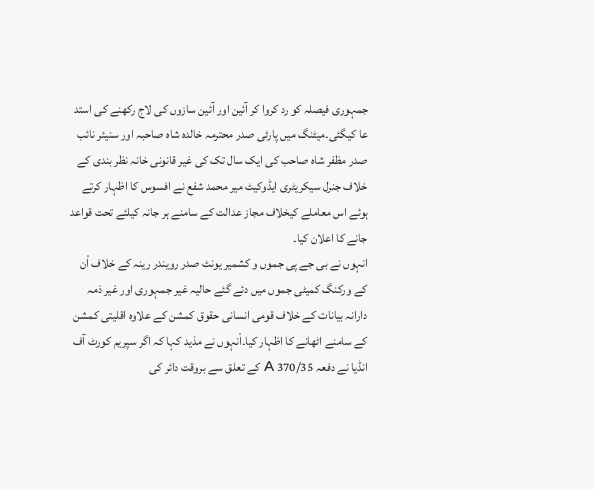جمہوری فیصلہ کو رد کروا کر آئین اور آئین سازوں کی لاج رکھنے کی استد عا کیگئی۔میٹنگ میں پارٹی صدر محترمہ خالدہ شاہ صاحبہ اور سنیئر نائب صدر مظفر شاہ صاحب کی ایک سال تک کی غیر قانونی خانہ نظر بندی کے خلاف جنرل سیکریٹری ایڈوکیٹ میر محمد شفع نے افسوس کا اظہار کرتے ہوئے اس معاملے کیخلاف مجاز عدالت کے سامنے ہر جانہ کیلئے تحت قواعد جانے کا اعلان کیا۔
انہوں نے بی جے پی جموں و کشمیر یونٹ صدر رویندر رینہ کے خلاف اْن کے ورکنگ کمیٹی جموں میں دئے گئے حالیہ غیر جمہوری اور غیر ذمہ دارانہ بیانات کے خلاف قومی انسانی حقوق کمشن کے علاوہ اقلیتی کمشن کے سامنے اٹھانے کا اظہار کیا۔اْنہوں نے مذید کہا کہ اگر سپریم کورٹ آف انڈیا نے دفعہ 370/35 A کے تعلق سے بروقت دائر کی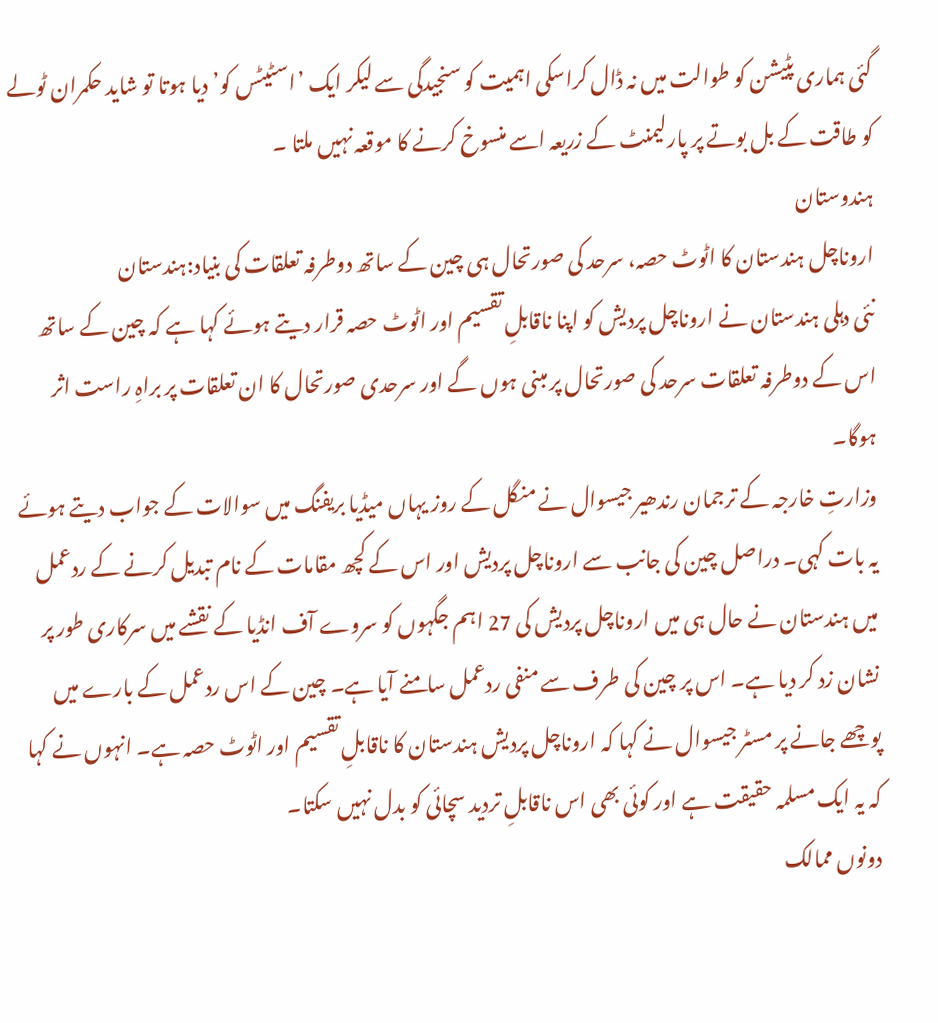گئی ہماری پٹیشن کو طوالت میں نہ ڈال کراسکی اہمیت کو سنجیدگی سے لیکر ایک ’اسٹیٹس کو’دیا ہوتا تو شاید حکمران ٹولے کو طاقت کے بل بوتے پر پارلیمنٹ کے زریعہ اسے منسوخ کرنے کا موقعہ نہیں ملتا ۔
ہندوستان
اروناچل ہندستان کا اٹوٹ حصہ، سرحد کی صورتحال ہی چین کے ساتھ دوطرفہ تعلقات کی بنیاد:ہندستان
نئی دہلی ہندستان نے اروناچل پردیش کو اپنا ناقابلِ تقسیم اور اٹوٹ حصہ قرار دیتے ہوئے کہا ہے کہ چین کے ساتھ اس کے دوطرفہ تعلقات سرحد کی صورتحال پر مبنی ہوں گے اور سرحدی صورتحال کا ان تعلقات پر براہِ راست اثر ہوگا۔
وزارتِ خارجہ کے ترجمان رندھیر جیسوال نے منگل کے روز یہاں میڈیا بریفنگ میں سوالات کے جواب دیتے ہوئے یہ بات کہی۔ دراصل چین کی جانب سے اروناچل پردیش اور اس کے کچھ مقامات کے نام تبدیل کرنے کے ردعمل میں ہندستان نے حال ہی میں اروناچل پردیش کی 27 اہم جگہوں کو سروے آف انڈیا کے نقشے میں سرکاری طور پر نشان زد کر دیا ہے۔ اس پر چین کی طرف سے منفی ردعمل سامنے آیا ہے۔ چین کے اس ردعمل کے بارے میں پوچھے جانے پر مسٹر جیسوال نے کہا کہ اروناچل پردیش ہندستان کا ناقابلِ تقسیم اور اٹوٹ حصہ ہے۔ انہوں نے کہا کہ یہ ایک مسلمہ حقیقت ہے اور کوئی بھی اس ناقابلِ تردید سچائی کو بدل نہیں سکتا۔
دونوں ممالک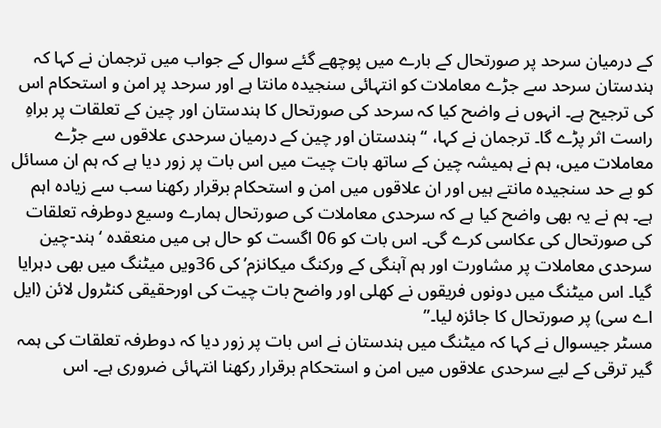کے درمیان سرحد پر صورتحال کے بارے میں پوچھے گئے سوال کے جواب میں ترجمان نے کہا کہ ہندستان سرحد سے جڑے معاملات کو انتہائی سنجیدہ مانتا ہے اور سرحد پر امن و استحکام اس کی ترجیح ہے۔ انہوں نے واضح کیا کہ سرحد کی صورتحال کا ہندستان اور چین کے تعلقات پر براہِ راست اثر پڑے گا۔ ترجمان نے کہا، “ہندستان اور چین کے درمیان سرحدی علاقوں سے جڑے معاملات میں، ہم نے ہمیشہ چین کے ساتھ بات چیت میں اس بات پر زور دیا ہے کہ ہم ان مسائل کو بے حد سنجیدہ مانتے ہیں اور ان علاقوں میں امن و استحکام برقرار رکھنا سب سے زیادہ اہم ہے۔ ہم نے یہ بھی واضح کیا ہے کہ سرحدی معاملات کی صورتحال ہمارے وسیع دوطرفہ تعلقات کی صورتحال کی عکاسی کرے گی۔ اس بات کو 06 اگست کو حال ہی میں منعقدہ ‘ہند-چین سرحدی معاملات پر مشاورت اور ہم آہنگی کے ورکنگ میکانزم’ کی 36ویں میٹنگ میں بھی دہرایا گیا۔ اس میٹنگ میں دونوں فریقوں نے کھلی اور واضح بات چیت کی اورحقیقی کنٹرول لائن (ایل اے سی) پر صورتحال کا جائزہ لیا۔”
مسٹر جیسوال نے کہا کہ میٹنگ میں ہندستان نے اس بات پر زور دیا کہ دوطرفہ تعلقات کی ہمہ گیر ترقی کے لیے سرحدی علاقوں میں امن و استحکام برقرار رکھنا انتہائی ضروری ہے۔ اس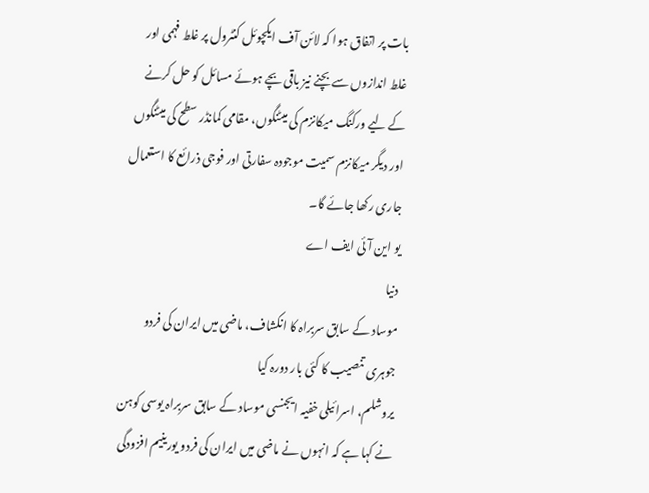بات پر اتفاق ہوا کہ لائن آف ایکچوئل کنٹرول پر غلط فہمی اور غلط اندازوں سے بچنے نیز باقی بچے ہوئے مسائل کو حل کرنے کے لیے ورکنگ میکانزم کی میٹنگوں، مقامی کمانڈر سطح کی میٹنگوں اور دیگر میکانزم سمیت موجودہ سفارتی اور فوجی ذرائع کا استعمال جاری رکھا جائے گا۔
یو این آئی ایف اے
دنیا
موساد کے سابق سربراہ کا انکشاف، ماضی میں ایران کی فردو جوہری تنصیب کا کئی بار دورہ کیا
یروشلم، اسرائیلی خفیہ ایجنسی موساد کے سابق سربراہ یوسی کوہن نے کہا ہے کہ انہوں نے ماضی میں ایران کی فردو یورینیم افزودگی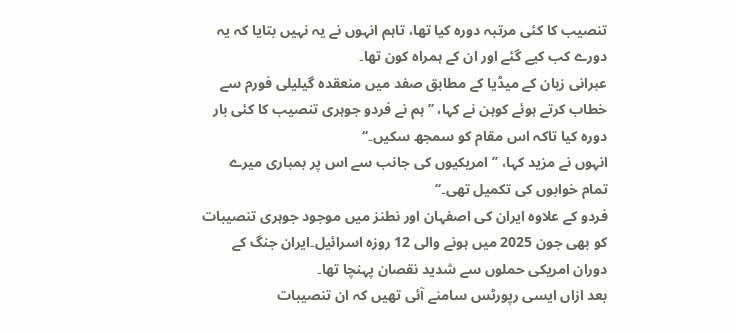تنصیب کا کئی مرتبہ دورہ کیا تھا، تاہم انہوں نے یہ نہیں بتایا کہ یہ دورے کب کیے گئے اور ان کے ہمراہ کون تھا۔
عبرانی زبان کے میڈیا کے مطابق صفد میں منعقدہ گیلیلی فورم سے خطاب کرتے ہوئے کوہن نے کہا، ’’ہم نے فردو جوہری تنصیب کا کئی بار دورہ کیا تاکہ اس مقام کو سمجھ سکیں۔‘‘
انہوں نے مزید کہا، ’’امریکیوں کی جانب سے اس پر بمباری میرے تمام خوابوں کی تکمیل تھی۔‘‘
فردو کے علاوہ ایران کی اصفہان اور نطنز میں موجود جوہری تنصیبات کو بھی جون 2025 میں ہونے والی 12 روزہ اسرائیل۔ایران جنگ کے دوران امریکی حملوں سے شدید نقصان پہنچا تھا۔
بعد ازاں ایسی رپورٹس سامنے آئی تھیں کہ ان تنصیبات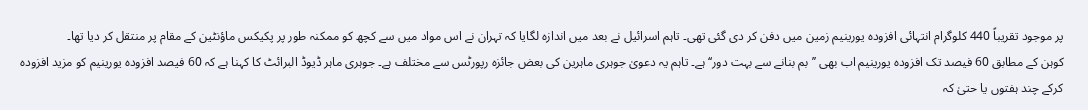پر موجود تقریباً 440 کلوگرام انتہائی افزودہ یورینیم زمین میں دفن کر دی گئی تھی۔ تاہم اسرائیل نے بعد میں اندازہ لگایا کہ تہران نے اس مواد میں سے کچھ کو ممکنہ طور پر پکیکس ماؤنٹین کے مقام پر منتقل کر دیا تھا۔
کوہن کے مطابق 60 فیصد تک افزودہ یورینیم اب بھی ’’بم بنانے سے بہت دور‘‘ ہے۔ تاہم یہ دعویٰ جوہری ماہرین کی بعض جائزہ رپورٹس سے مختلف ہے۔ جوہری ماہر ڈیوڈ البرائٹ کا کہنا ہے کہ 60 فیصد افزودہ یورینیم کو مزید افزودہ کرکے چند ہفتوں یا حتیٰ کہ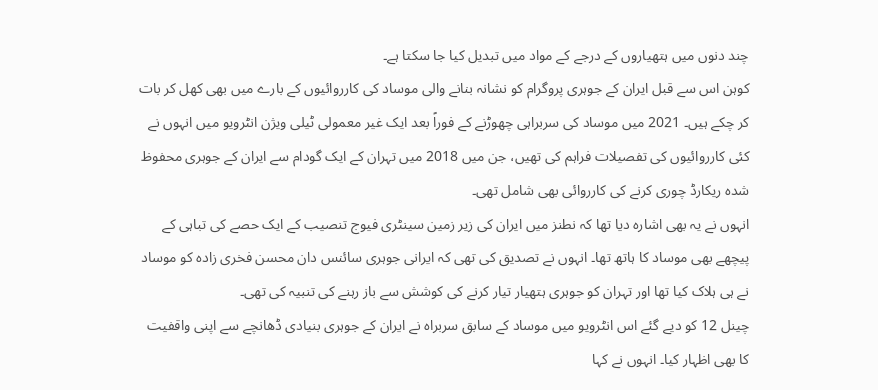چند دنوں میں ہتھیاروں کے درجے کے مواد میں تبدیل کیا جا سکتا ہے۔
کوہن اس سے قبل ایران کے جوہری پروگرام کو نشانہ بنانے والی موساد کی کارروائیوں کے بارے میں بھی کھل کر بات کر چکے ہیں۔ 2021 میں موساد کی سربراہی چھوڑنے کے فوراً بعد ایک غیر معمولی ٹیلی ویژن انٹرویو میں انہوں نے کئی کارروائیوں کی تفصیلات فراہم کی تھیں، جن میں 2018 میں تہران کے ایک گودام سے ایران کے جوہری محفوظ شدہ ریکارڈ چوری کرنے کی کارروائی بھی شامل تھی۔
انہوں نے یہ بھی اشارہ دیا تھا کہ نطنز میں ایران کی زیر زمین سینٹری فیوج تنصیب کے ایک حصے کی تباہی کے پیچھے بھی موساد کا ہاتھ تھا۔ انہوں نے تصدیق کی تھی کہ ایرانی جوہری سائنس دان محسن فخری زادہ کو موساد نے ہی ہلاک کیا تھا اور تہران کو جوہری ہتھیار تیار کرنے کی کوشش سے باز رہنے کی تنبیہ کی تھی۔
چینل 12 کو دیے گئے اس انٹرویو میں موساد کے سابق سربراہ نے ایران کے جوہری بنیادی ڈھانچے سے اپنی واقفیت کا بھی اظہار کیا۔ انہوں نے کہا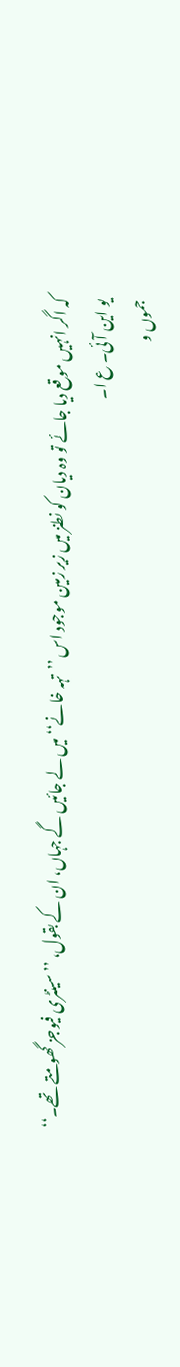کہ اگر انہیں موقع دیا جائے تو وہ دیان کو نطنز میں زیر زمین موجود اس ’’تہہ خانے‘‘ میں لے جائیں گے جہاں، ان کے بقول، ’’سینٹری فیوجز گھومتے تھے۔‘‘
یو این آئی۔ ع ا۔
جموں و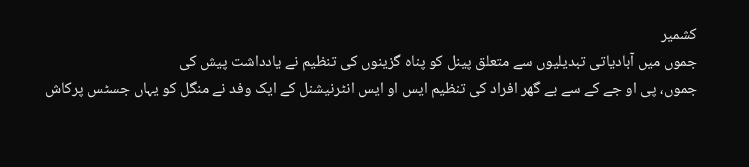کشمیر
جموں میں آبادیاتی تبدیلیوں سے متعلق پینل کو پناہ گزینوں کی تنظیم نے یادداشت پیش کی
جموں، پی او جے کے سے بے گھر افراد کی تنظیم ایس او ایس انٹرنیشنل کے ایک وفد نے منگل کو یہاں جسٹس پرکاش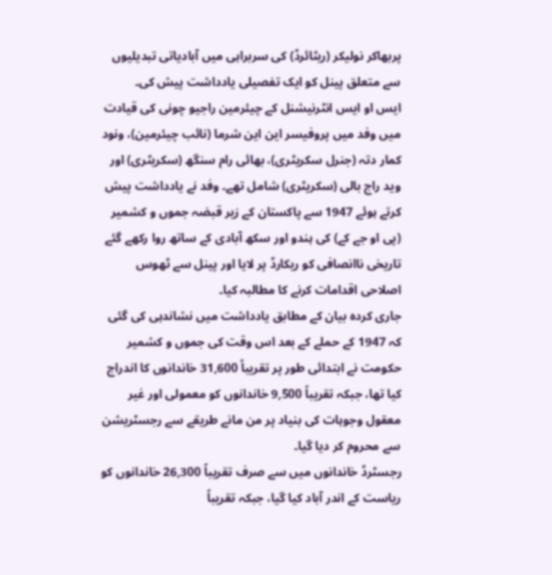پربھاکر نولیکر (ریٹائرڈ) کی سربراہی میں آبادیاتی تبدیلیوں سے متعلق پینل کو ایک تفصیلی یادداشت پیش کی۔
ایس او ایس انٹرنیشنل کے چیئرمین راجیو چونی کی قیادت میں وفد میں پروفیسر این این شرما (نائب چیئرمین)، ونود کمار دتہ (جنرل سکریٹری)، بھائی رام سنگھ (سکریٹری) اور وید راج بالی (سکریٹری) شامل تھے۔ وفد نے یادداشت پیش کرتے ہوئے 1947 سے پاکستان کے زیر قبضہ جموں و کشمیر (پی او جے کے) کی ہندو اور سکھ آبادی کے ساتھ روا رکھے گئے تاریخی ناانصافی کو ریکارڈ پر لایا اور پینل سے ٹھوس اصلاحی اقدامات کرنے کا مطالبہ کیا۔
جاری کردہ بیان کے مطابق یادداشت میں نشاندہی کی گئی کہ 1947 کے حملے کے بعد اس وقت کی جموں و کشمیر حکومت نے ابتدائی طور پر تقریباً 31,600 خاندانوں کا اندراج کیا تھا، جبکہ تقریباً 9,500 خاندانوں کو معمولی اور غیر معقول وجوہات کی بنیاد پر من مانے طریقے سے رجسٹریشن سے محروم کر دیا گیا۔
رجسٹرڈ خاندانوں میں سے صرف تقریباً 26,300 خاندانوں کو ریاست کے اندر آباد کیا گیا، جبکہ تقریباً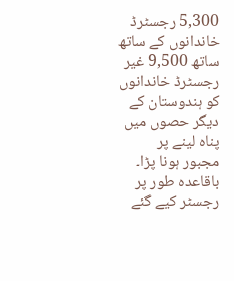5,300 رجسٹرڈ خاندانوں کے ساتھ ساتھ 9,500 غیر رجسٹرڈ خاندانوں کو ہندوستان کے دیگر حصوں میں پناہ لینے پر مجبور ہونا پڑا۔ باقاعدہ طور پر رجسٹر کیے گئے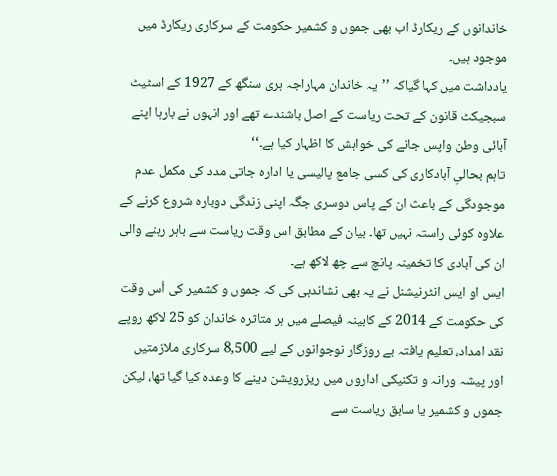خاندانوں کے ریکارڈ اب بھی جموں و کشمیر حکومت کے سرکاری ریکارڈ میں موجود ہیں۔
یادداشت میں کہا گیاکہ ’’یہ خاندان مہاراجہ ہری سنگھ کے 1927 کے اسٹیٹ سبجیکٹ قانون کے تحت ریاست کے اصل باشندے تھے اور انہوں نے بارہا اپنے آبائی وطن واپس جانے کی خواہش کا اظہار کیا ہے۔‘‘
تاہم بحالیِ آبادکاری کی کسی جامع پالیسی یا ادارہ جاتی مدد کی مکمل عدم موجودگی کے باعث ان کے پاس دوسری جگہ اپنی زندگی دوبارہ شروع کرنے کے علاوہ کوئی راستہ نہیں تھا۔ بیان کے مطابق اس وقت ریاست سے باہر رہنے والی ان کی آبادی کا تخمینہ پانچ سے چھ لاکھ ہے۔
ایس او ایس انٹرنیشنل نے یہ بھی نشاندہی کی کہ جموں و کشمیر کی اُس وقت کی حکومت کے 2014 کے کابینہ فیصلے میں ہر متاثرہ خاندان کو 25 لاکھ روپے نقد امداد، تعلیم یافتہ بے روزگار نوجوانوں کے لیے 8,500 سرکاری ملازمتیں اور پیشہ ورانہ و تکنیکی اداروں میں ریزرویشن دینے کا وعدہ کیا گیا تھا، لیکن جموں و کشمیر یا سابق ریاست سے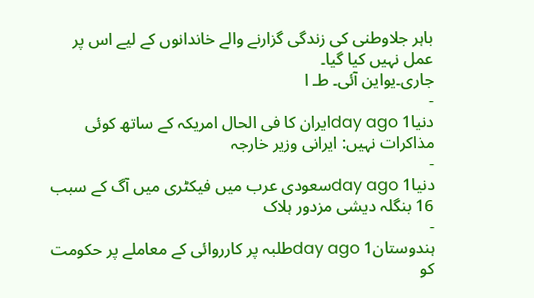باہر جلاوطنی کی زندگی گزارنے والے خاندانوں کے لیے اس پر عمل نہیں کیا گیا۔
جاری۔یواین آئی۔ طـ ا
-
دنیا1 day agoایران کا فی الحال امریکہ کے ساتھ کوئی مذاکرات نہیں: ایرانی وزیر خارجہ
-
دنیا1 day agoسعودی عرب میں فیکٹری میں آگ کے سبب 16 بنگلہ دیشی مزدور ہلاک
-
ہندوستان1 day agoطلبہ پر کارروائی کے معاملے پر حکومت کو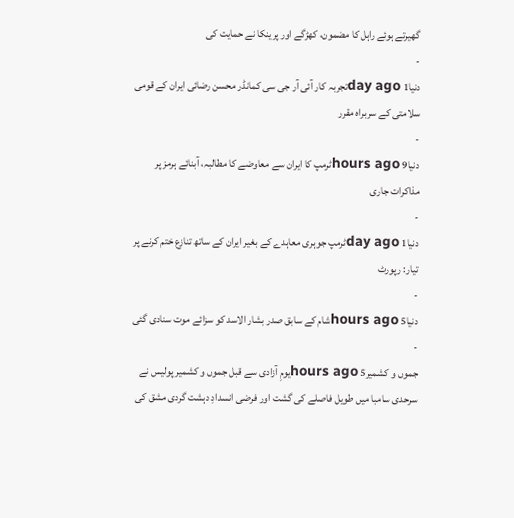گھیرتے ہوئے راہل کا مضمون، کھڑگے اور پرینکا نے حمایت کی
-
دنیا1 day agoتجربہ کار آئی آر جی سی کمانڈر محسن رضائی ایران کے قومی سلامتی کے سربراہ مقرر
-
دنیا9 hours agoٹرمپ کا ایران سے معاوضے کا مطالبہ، آبنائے ہرمز پر مذاکرات جاری
-
دنیا1 day agoٹرمپ جوہری معاہدے کے بغیر ایران کے ساتھ تنازع ختم کرنے پر تیار: رپورٹ
-
دنیا5 hours agoشام کے سابق صدر بشار الاسد کو سزائے موت سنادی گئی
-
جموں و کشمیر5 hours agoیومِ آزادی سے قبل جموں و کشمیر پولیس نے سرحدی سامبا میں طویل فاصلے کی گشت اور فرضی انسدادِ دہشت گردی مشق کی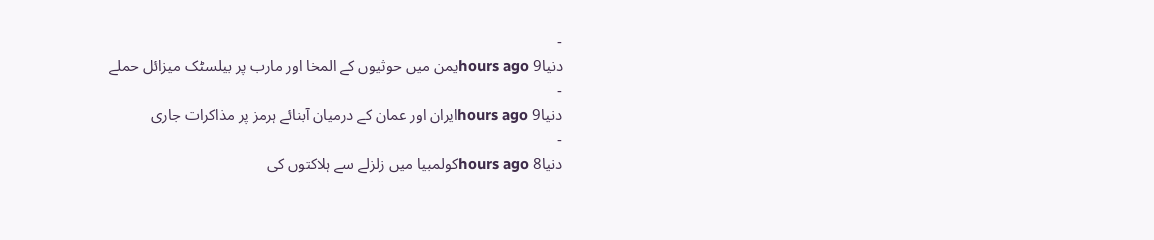-
دنیا9 hours agoیمن میں حوثیوں کے المخا اور مارب پر بیلسٹک میزائل حملے
-
دنیا9 hours agoایران اور عمان کے درمیان آبنائے ہرمز پر مذاکرات جاری
-
دنیا8 hours agoکولمبیا میں زلزلے سے ہلاکتوں کی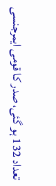تعداد 132 ہو گئی، صدر کا قومی ایمرجنسی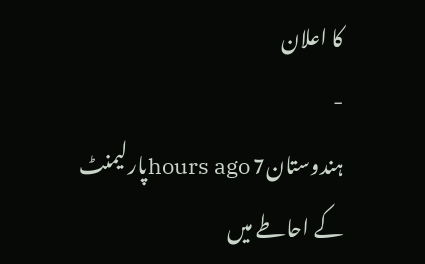کا اعلان
-
ہندوستان7 hours agoپارلیمنٹ کے احاطے میں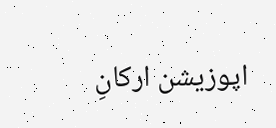اپوزیشن ارکانِ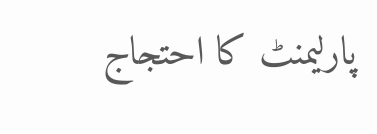پارلیمنٹ کا احتجاج